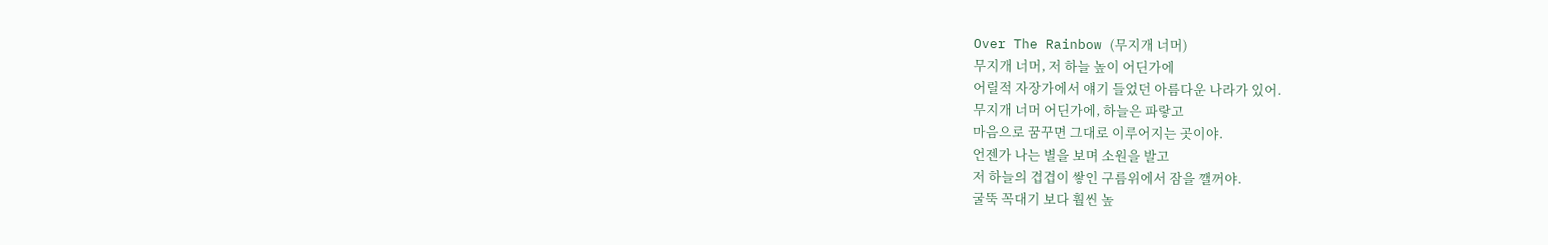Over The Rainbow (무지개 너머)
무지개 너머, 저 하늘 높이 어딘가에
어릴적 자장가에서 얘기 들었던 아름다운 나라가 있어.
무지개 너머 어딘가에, 하늘은 파랗고
마음으로 꿈꾸면 그대로 이루어지는 곳이야.
언젠가 나는 별을 보며 소원을 발고
저 하늘의 겹겹이 쌓인 구름위에서 잠을 깰꺼야.
굴뚝 꼭대기 보다 훨씬 높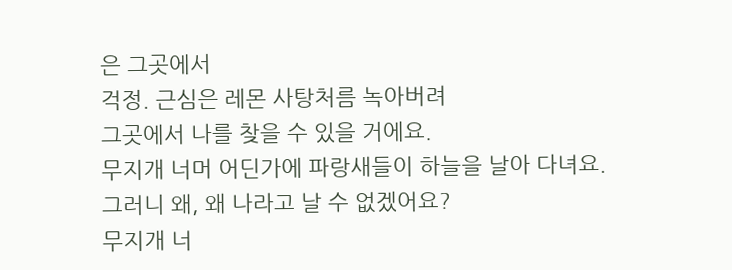은 그곳에서
걱정. 근심은 레몬 사탕처름 녹아버려
그곳에서 나를 찾을 수 있을 거에요.
무지개 너머 어딘가에 파랑새들이 하늘을 날아 다녀요.
그러니 왜, 왜 나라고 날 수 없겠어요?
무지개 너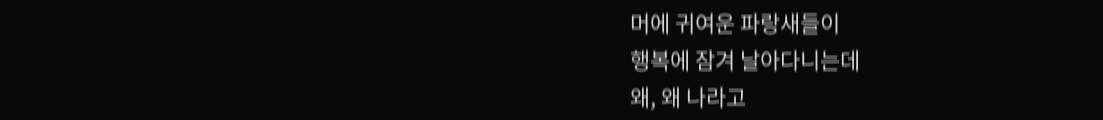머에 귀여운 파랑새들이
행복에 잠겨 날아다니는데
왜, 왜 나라고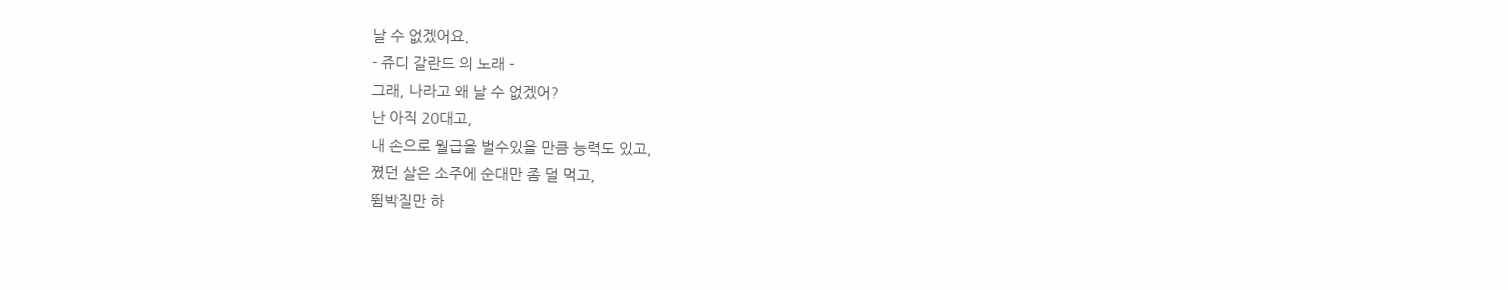날 수 없겠어요.
- 쥬디 갈란드 의 노래 -
그래, 나라고 왜 날 수 없겠어?
난 아직 20대고,
내 손으로 월급을 벌수있을 만큼 능력도 있고,
쪘던 살은 소주에 순대만 좀 덜 먹고,
뜀박질만 하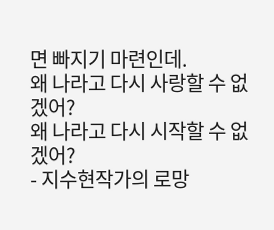면 빠지기 마련인데.
왜 나라고 다시 사랑할 수 없겠어?
왜 나라고 다시 시작할 수 없겠어?
- 지수현작가의 로망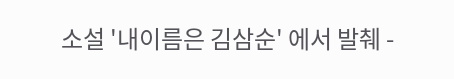소설 '내이름은 김삼순' 에서 발췌 -